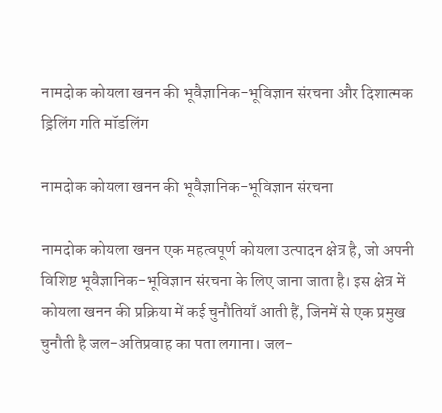नामदोक कोयला खनन की भूवैज्ञानिक-भूविज्ञान संरचना और दिशात्मक ड्रिलिंग गति मॉडलिंग

नामदोक कोयला खनन की भूवैज्ञानिक-भूविज्ञान संरचना

नामदोक कोयला खनन एक महत्वपूर्ण कोयला उत्पादन क्षेत्र है, जो अपनी विशिष्ट भूवैज्ञानिक-भूविज्ञान संरचना के लिए जाना जाता है। इस क्षेत्र में कोयला खनन की प्रक्रिया में कई चुनौतियाँ आती हैं, जिनमें से एक प्रमुख चुनौती है जल-अतिप्रवाह का पता लगाना। जल-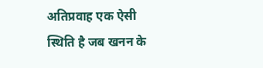अतिप्रवाह एक ऐसी स्थिति है जब खनन के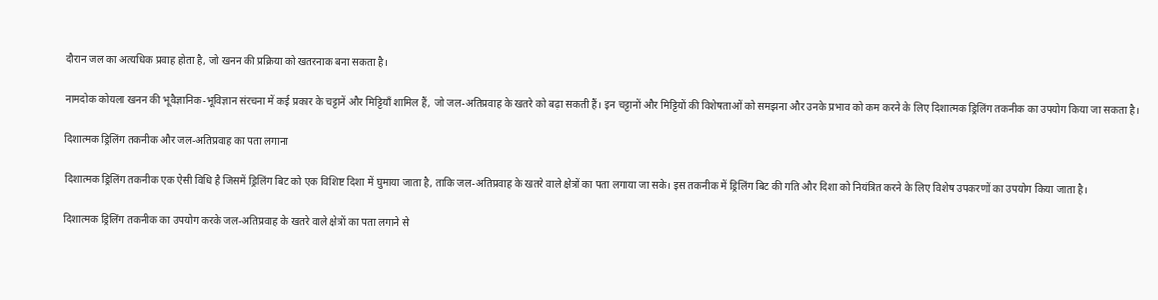दौरान जल का अत्यधिक प्रवाह होता है, जो खनन की प्रक्रिया को खतरनाक बना सकता है।

नामदोक कोयला खनन की भूवैज्ञानिक-भूविज्ञान संरचना में कई प्रकार के चट्टानें और मिट्टियाँ शामिल हैं, जो जल-अतिप्रवाह के खतरे को बढ़ा सकती हैं। इन चट्टानों और मिट्टियों की विशेषताओं को समझना और उनके प्रभाव को कम करने के लिए दिशात्मक ड्रिलिंग तकनीक का उपयोग किया जा सकता है।

दिशात्मक ड्रिलिंग तकनीक और जल-अतिप्रवाह का पता लगाना

दिशात्मक ड्रिलिंग तकनीक एक ऐसी विधि है जिसमें ड्रिलिंग बिट को एक विशिष्ट दिशा में घुमाया जाता है, ताकि जल-अतिप्रवाह के खतरे वाले क्षेत्रों का पता लगाया जा सके। इस तकनीक में ड्रिलिंग बिट की गति और दिशा को नियंत्रित करने के लिए विशेष उपकरणों का उपयोग किया जाता है।

दिशात्मक ड्रिलिंग तकनीक का उपयोग करके जल-अतिप्रवाह के खतरे वाले क्षेत्रों का पता लगाने से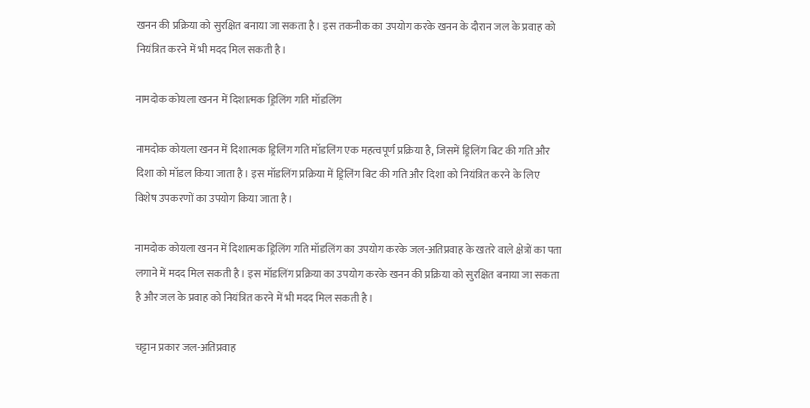खनन की प्रक्रिया को सुरक्षित बनाया जा सकता है। इस तकनीक का उपयोग करके खनन के दौरान जल के प्रवाह को नियंत्रित करने में भी मदद मिल सकती है।

नामदोक कोयला खनन में दिशात्मक ड्रिलिंग गति मॉडलिंग

नामदोक कोयला खनन में दिशात्मक ड्रिलिंग गति मॉडलिंग एक महत्वपूर्ण प्रक्रिया है, जिसमें ड्रिलिंग बिट की गति और दिशा को मॉडल किया जाता है। इस मॉडलिंग प्रक्रिया में ड्रिलिंग बिट की गति और दिशा को नियंत्रित करने के लिए विशेष उपकरणों का उपयोग किया जाता है।

नामदोक कोयला खनन में दिशात्मक ड्रिलिंग गति मॉडलिंग का उपयोग करके जल-अतिप्रवाह के खतरे वाले क्षेत्रों का पता लगाने में मदद मिल सकती है। इस मॉडलिंग प्रक्रिया का उपयोग करके खनन की प्रक्रिया को सुरक्षित बनाया जा सकता है और जल के प्रवाह को नियंत्रित करने में भी मदद मिल सकती है।

चट्टान प्रकार जल-अतिप्रवाह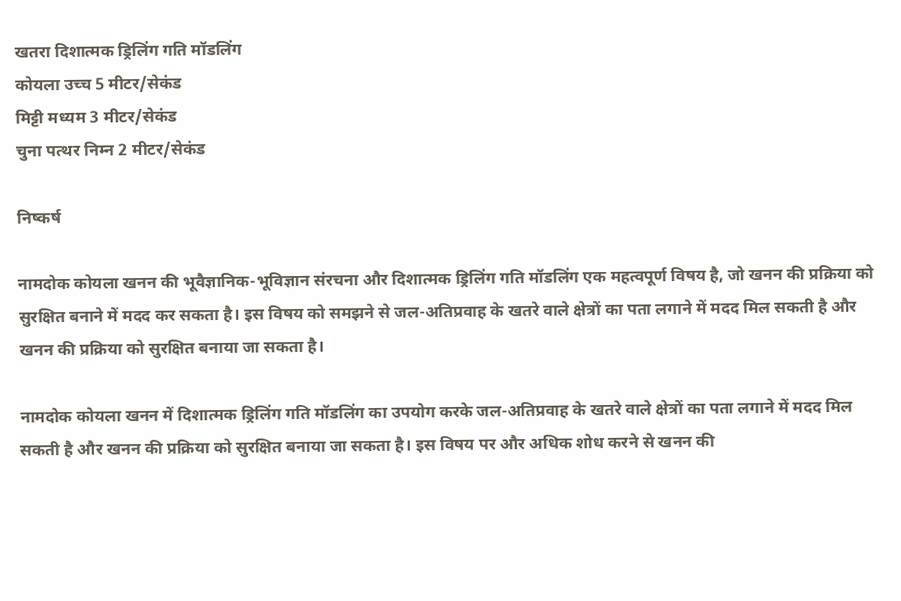खतरा दिशात्मक ड्रिलिंग गति मॉडलिंग
कोयला उच्च 5 मीटर/सेकंड
मिट्टी मध्यम 3 मीटर/सेकंड
चुना पत्थर निम्न 2 मीटर/सेकंड

निष्कर्ष

नामदोक कोयला खनन की भूवैज्ञानिक-भूविज्ञान संरचना और दिशात्मक ड्रिलिंग गति मॉडलिंग एक महत्वपूर्ण विषय है, जो खनन की प्रक्रिया को सुरक्षित बनाने में मदद कर सकता है। इस विषय को समझने से जल-अतिप्रवाह के खतरे वाले क्षेत्रों का पता लगाने में मदद मिल सकती है और खनन की प्रक्रिया को सुरक्षित बनाया जा सकता है।

नामदोक कोयला खनन में दिशात्मक ड्रिलिंग गति मॉडलिंग का उपयोग करके जल-अतिप्रवाह के खतरे वाले क्षेत्रों का पता लगाने में मदद मिल सकती है और खनन की प्रक्रिया को सुरक्षित बनाया जा सकता है। इस विषय पर और अधिक शोध करने से खनन की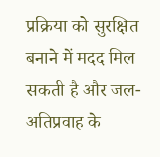प्रक्रिया को सुरक्षित बनाने में मदद मिल सकती है और जल-अतिप्रवाह के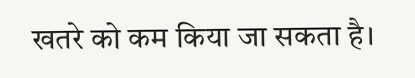खतरे को कम किया जा सकता है।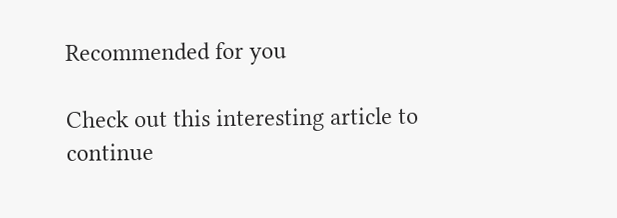Recommended for you

Check out this interesting article to continue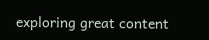exploring great content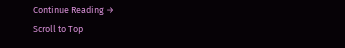Continue Reading →
Scroll to Top